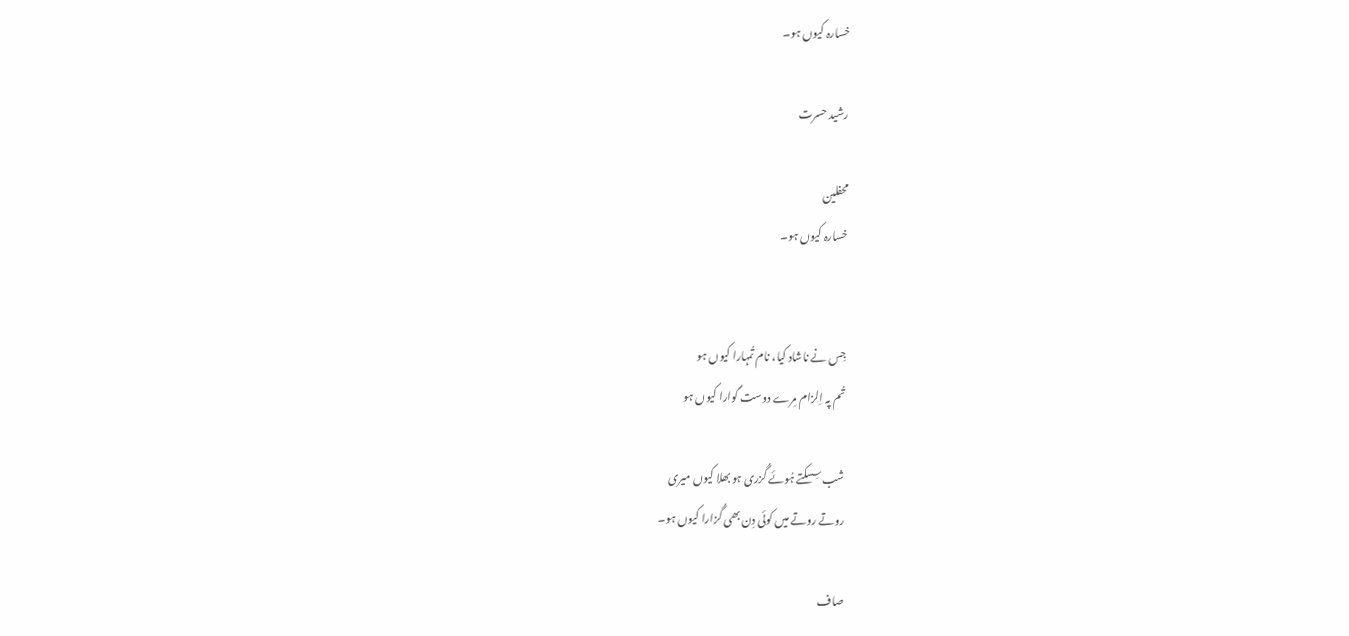خسارہ کیوں ہو۔

رشید حسرت

محفلین
خسارہ کیوں ہو۔


جِس نے ناشاد کیا، نام تُمہارا کیوں ہو
تُم پہ اِلزام مِرے دوست گوارا کیوں ہو

شب سِسکتے ہُوئے گُزری ہو بھلا کیوں میری
روتے روتے میں کوئی دِن بھی گُزارا کیوں ہو۔

صاف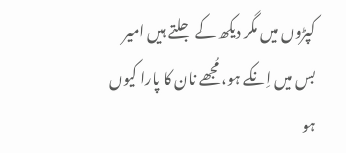کپڑوں میں مگر دیکھ کے جلتے ہیں امیر
بس میں اِنکے ہو، مُجھے نان کا پارا کیوں ہو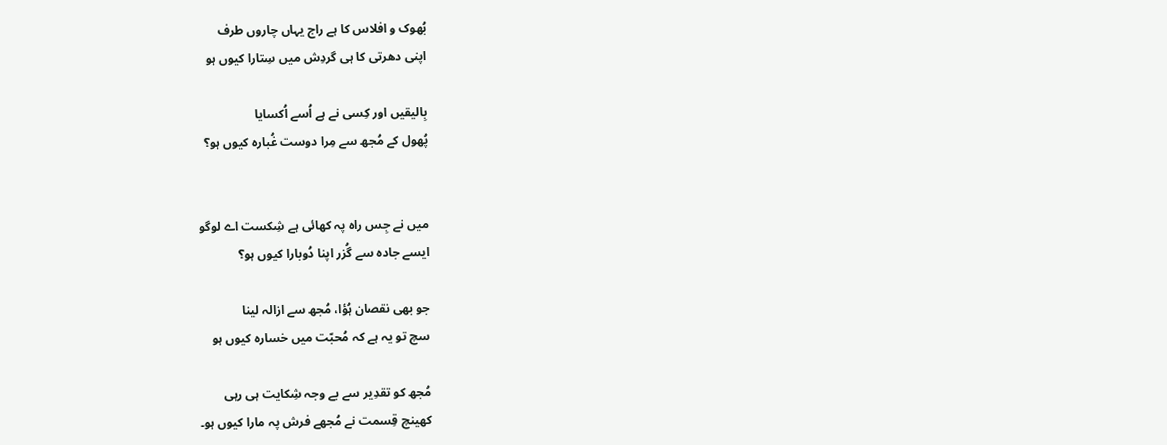بُھوک و افلاس کا ہے راج یہاں چاروں طرف
اپنی دھرتی کا ہی گردِش میں سِتارا کیوں ہو

بِالیقیں اور کِسی نے ہے اُسے اُکسایا
پُھول کے مُجھ سے مِرا دوست غُبارہ کیوں ہو؟


میں نے جِس راہ پہ کھائی ہے شِکست اے لوگو
ایسے جادہ سے گُزر اپنا دُوبارا کیوں ہو؟

جو بھی نقصان ہُؤا، مُجھ سے ازالہ لینا
سچ تو یہ ہے کہ مُحبّت میں خسارہ کیوں ہو

مُجھ کو تقدِیر سے بے وجہ شِکایت ہی رہی
کھینچ قِسمت نے مُجھے فرش پہ مارا کیوں ہو۔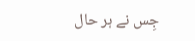جِس نے ہر حال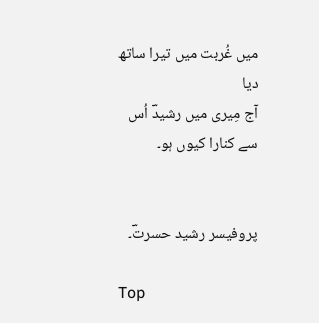میں غُربت میں تیرا ساتھ دیا
آج مِیری میں رشیدؔ اُس سے کنارا کیوں ہو۔


پروفیسر رشید حسرتؔ۔

Top